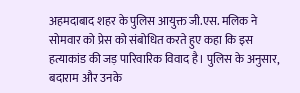अहमदाबाद शहर के पुलिस आयुक्त जी.एस. मलिक ने सोमवार को प्रेस को संबोधित करते हुए कहा कि इस हत्याकांड की जड़ पारिवारिक विवाद है। पुलिस के अनुसार, बदाराम और उनके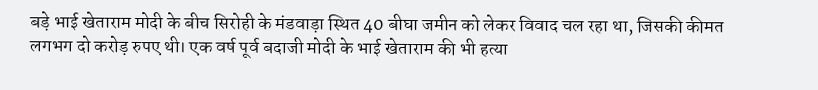बड़े भाई खेताराम मोदी के बीच सिरोही के मंडवाड़ा स्थित 40 बीघा जमीन को लेकर विवाद चल रहा था, जिसकी कीमत लगभग दो करोड़ रुपए थी। एक वर्ष पूर्व बदाजी मोदी के भाई खेताराम की भी हत्या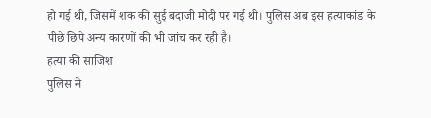हो गई थी, जिसमें शक की सुई बदाजी मोदी पर गई थी। पुलिस अब इस हत्याकांड के पीछे छिपे अन्य कारणों की भी जांच कर रही है।
हत्या की साजिश
पुलिस ने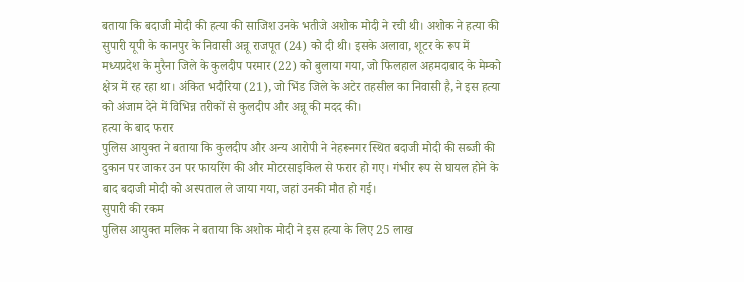बताया कि बदाजी मोदी की हत्या की साजिश उनके भतीजे अशोक मोदी ने रची थी। अशोक ने हत्या की सुपारी यूपी के कानपुर के निवासी अन्नू राजपूत (24) को दी थी। इसके अलावा, शूटर के रूप में मध्यप्रदेश के मुरैना जिले के कुलदीप परमार (22) को बुलाया गया, जो फिलहाल अहमदाबाद के मेम्को क्षेत्र में रह रहा था। अंकित भदौरिया (21), जो भिंड जिले के अटेर तहसील का निवासी है, ने इस हत्या को अंजाम देने में विभिन्न तरीकों से कुलदीप और अन्नू की मदद की।
हत्या के बाद फरार
पुलिस आयुक्त ने बताया कि कुलदीप और अन्य आरोपी ने नेहरूनगर स्थित बदाजी मोदी की सब्जी की दुकान पर जाकर उन पर फायरिंग की और मोटरसाइकिल से फरार हो गए। गंभीर रूप से घायल होने के बाद बदाजी मोदी को अस्पताल ले जाया गया, जहां उनकी मौत हो गई।
सुपारी की रकम
पुलिस आयुक्त मलिक ने बताया कि अशोक मोदी ने इस हत्या के लिए 25 लाख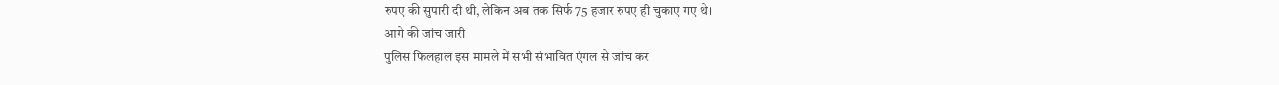रुपए की सुपारी दी थी, लेकिन अब तक सिर्फ 75 हजार रुपए ही चुकाए गए थे।
आगे की जांच जारी
पुलिस फिलहाल इस मामले में सभी संभावित एंगल से जांच कर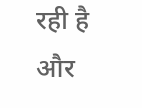रही है और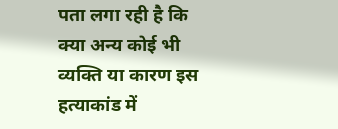पता लगा रही है कि क्या अन्य कोई भी व्यक्ति या कारण इस हत्याकांड में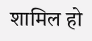शामिल हो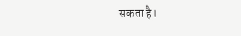सकता है।